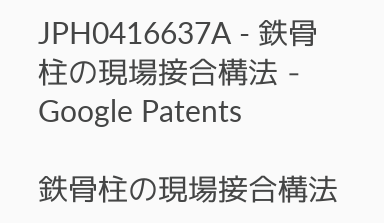JPH0416637A - 鉄骨柱の現場接合構法 - Google Patents

鉄骨柱の現場接合構法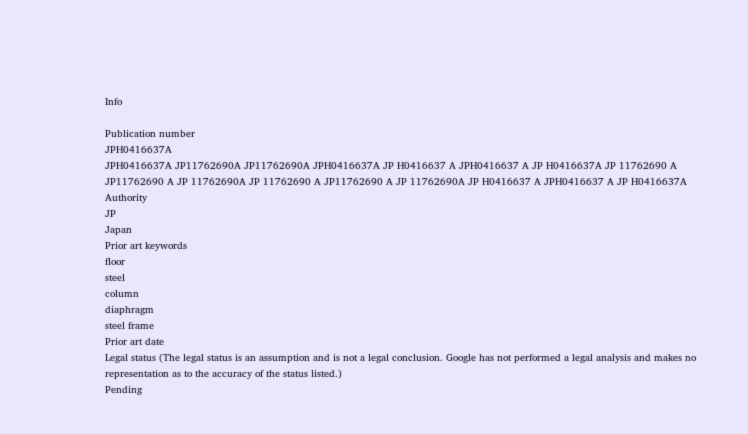Info

Publication number
JPH0416637A
JPH0416637A JP11762690A JP11762690A JPH0416637A JP H0416637 A JPH0416637 A JP H0416637A JP 11762690 A JP11762690 A JP 11762690A JP 11762690 A JP11762690 A JP 11762690A JP H0416637 A JPH0416637 A JP H0416637A
Authority
JP
Japan
Prior art keywords
floor
steel
column
diaphragm
steel frame
Prior art date
Legal status (The legal status is an assumption and is not a legal conclusion. Google has not performed a legal analysis and makes no representation as to the accuracy of the status listed.)
Pending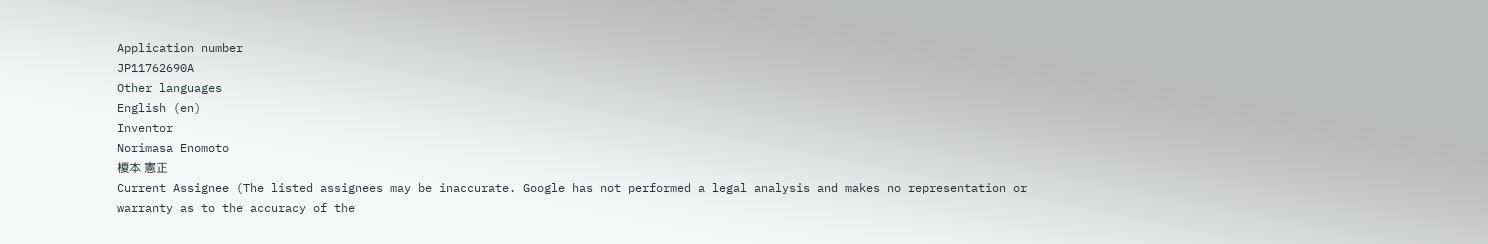Application number
JP11762690A
Other languages
English (en)
Inventor
Norimasa Enomoto
榎本 憲正
Current Assignee (The listed assignees may be inaccurate. Google has not performed a legal analysis and makes no representation or warranty as to the accuracy of the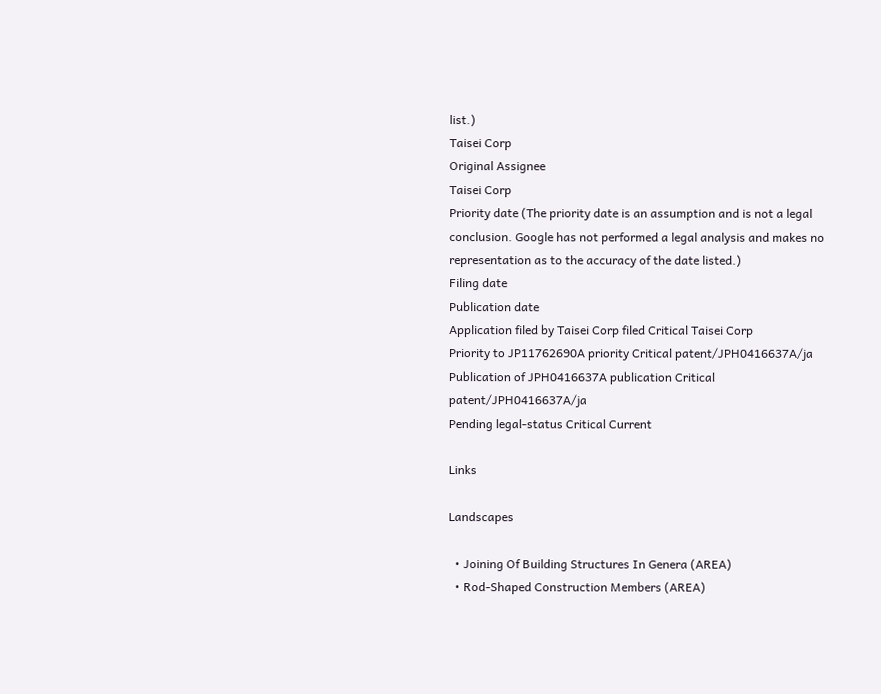list.)
Taisei Corp
Original Assignee
Taisei Corp
Priority date (The priority date is an assumption and is not a legal conclusion. Google has not performed a legal analysis and makes no representation as to the accuracy of the date listed.)
Filing date
Publication date
Application filed by Taisei Corp filed Critical Taisei Corp
Priority to JP11762690A priority Critical patent/JPH0416637A/ja
Publication of JPH0416637A publication Critical patent/JPH0416637A/ja
Pending legal-status Critical Current

Links

Landscapes

  • Joining Of Building Structures In Genera (AREA)
  • Rod-Shaped Construction Members (AREA)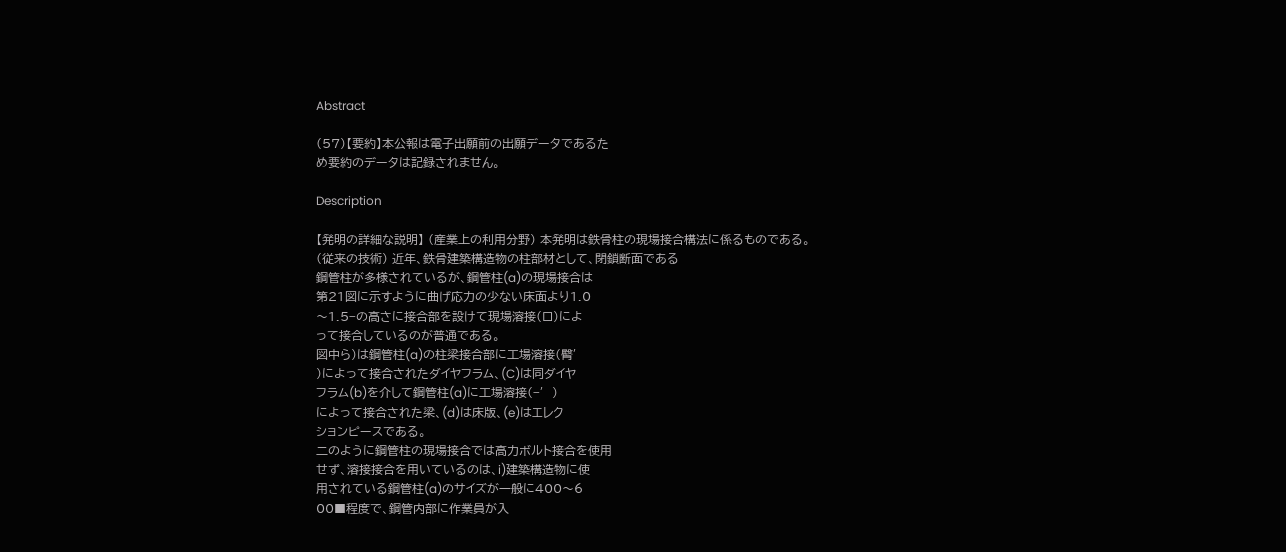Abstract

(57)【要約】本公報は電子出願前の出願データであるた
め要約のデータは記録されません。

Description

【発明の詳細な説明】 (産業上の利用分野) 本発明は鉄骨柱の現場接合構法に係るものである。
(従来の技術) 近年、鉄骨建築構造物の柱部材として、閉鎖断面である
鋼管柱が多様されているが、鋼管柱(a)の現場接合は
第21図に示すように曲げ応力の少ない床面より1.0
〜1.5−の高さに接合部を設けて現場溶接(ロ)によ
って接合しているのが普通である。
図中ら)は鋼管柱(a)の柱梁接合部に工場溶接(臀′
)によって接合されたダイヤフラム、(C)は同ダイヤ
フラム(b)を介して鋼管柱(a)に工場溶接(−′)
によって接合された梁、(d)は床版、(e)はエレク
ションピースである。
二のように鋼管柱の現場接合では高力ボルト接合を使用
せず、溶接接合を用いているのは、i)建築構造物に使
用されている鋼管柱(a)のサイズが一般に400〜6
00■程度で、鋼管内部に作業員が入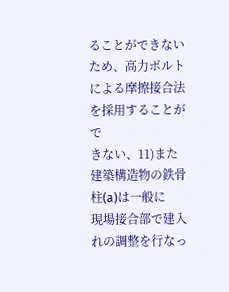ることができない
ため、高力ボルトによる摩擦接合法を採用することがで
きない、11)また建築構造物の鉄骨柱(a)は一般に
現場接合部で建入れの調整を行なっ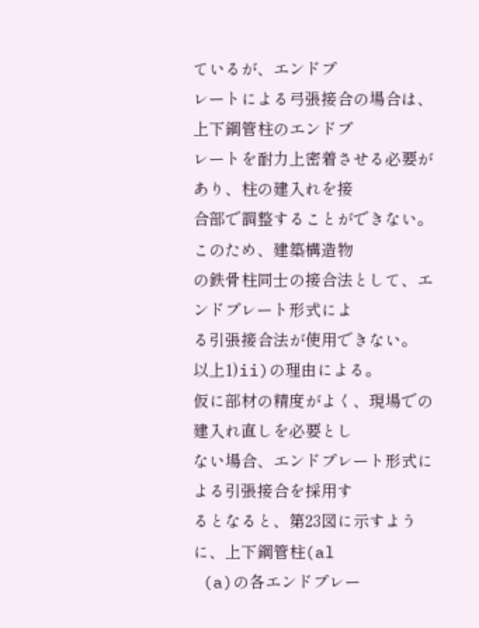ているが、エンドプ
レートによる弓張接合の場合は、上下鋼管柱のエンドプ
レートを耐力上密着させる必要があり、柱の建入れを接
合部で調整することができない。このため、建築構造物
の鉄骨柱同士の接合法として、エンドプレート形式によ
る引張接合法が使用できない。
以上1)ii)の理由による。
仮に部材の精度がよく、現場での建入れ直しを必要とし
ない場合、エンドプレート形式による引張接合を採用す
るとなると、第23図に示すように、上下鋼管柱(al
 (a)の各エンドプレー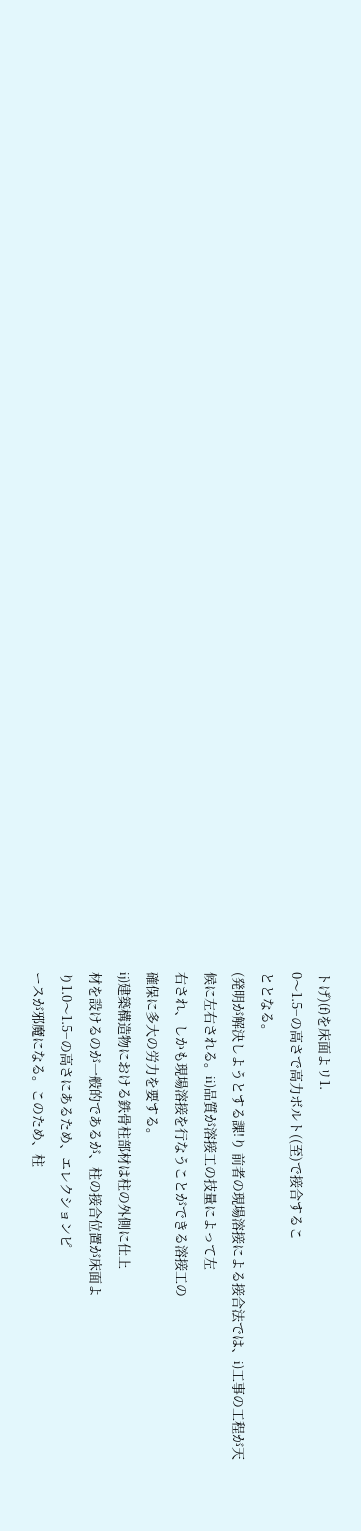トげ)(f)を床面よリ1.
0〜1.5−の高さで高力ボルト((至)で接合するこ
ととなる。
(発明が解決しようとする課!り 前者の現場溶接による接合法では、i)工事の工程が天
候に左右される。ii)品質が溶接工の技量によって左
右され、しかも現場溶接を行なうことができる溶接工の
確保に多大の労力を要する。
ij)建築構造物における鉄骨柱部材は柱の外側に仕上
材を設けるのが一般的であるが、柱の接合位置が床面よ
り1.0〜1.5−の高さにあるため、エレクションピ
ースが邪魔になる。このため、柱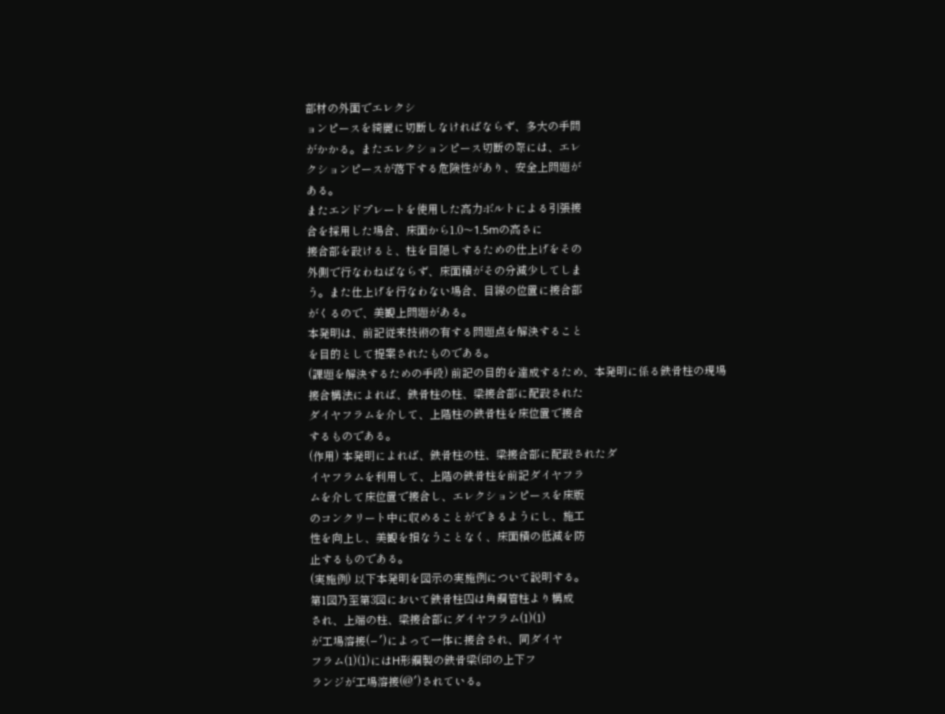部材の外面でエレクシ
ョンピースを綺麗に切断しなければならず、多大の手間
がかかる。またエレクションピース切断の際には、エレ
クションピースが落下する危険性があり、安全上問題が
ある。
またエンドプレートを使用した高力ボルトによる引張接
合を採用した場合、床面から1.0〜1.5mの高さに
接合部を設けると、柱を目隠しするための仕上げをその
外側で行なわねばならず、床面積がその分減少してしま
う。また仕上げを行なわない場合、目線の位置に接合部
がくるので、美観上問題がある。
本発明は、前記従来技術の有する問題点を解決すること
を目的として提案されたものである。
(課題を解決するための手段) 前記の目的を達成するため、本発明に係る鉄骨柱の現場
接合構法によれば、鉄骨柱の柱、梁接合部に配設された
ダイヤフラムを介して、上階柱の鉄骨柱を床位置で接合
するものである。
(作用) 本発明によれば、鉄骨柱の柱、梁接合部に配設されたダ
イヤフラムを利用して、上階の鉄骨柱を前記ダイヤフラ
ムを介して床位置で接合し、エレクションピースを床版
のコンクリート中に収めることができるようにし、施工
性を向上し、美観を損なうことなく、床面積の低減を防
止するものである。
(実施例) 以下本発明を図示の実施例について説明する。
第1図乃至第3図において鉄骨柱囚は角鋼管柱より構成
され、上端の柱、梁接合部にダイヤフラム(1)(1)
が工場溶接(−′)によって一体に接合され、同ダイヤ
フラム(1)(1)にはH形鋼製の鉄骨梁(印の上下フ
ランジが工場溶接(@′)されている。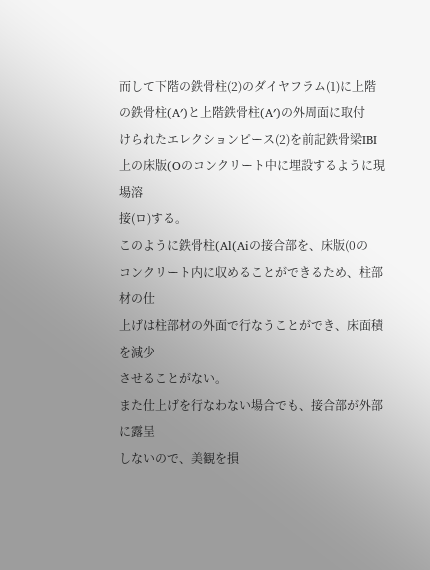而して下階の鉄骨柱(2)のダイヤフラム(1)に上階
の鉄骨柱(A′)と上階鉄骨柱(A′)の外周面に取付
けられたエレクションピース(2)を前記鉄骨梁IBI
上の床版(Oのコンクリート中に埋設するように現場溶
接(ロ)する。
このように鉄骨柱(Al(Aiの接合部を、床版(0の
コンクリート内に収めることができるため、柱部材の仕
上げは柱部材の外面で行なうことができ、床面積を減少
させることがない。
また仕上げを行なわない場合でも、接合部が外部に露呈
しないので、美観を損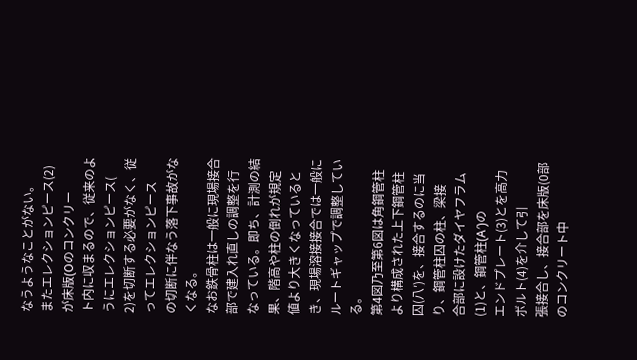なうようなことがない。
またエレクションピース(2)が床版(Oのコンクリー
ト内に収まるので、従来のようにエレクションピース(
2)を切断する必要がなく、従ってエレクションピース
の切断に伴なう落下事故がなくなる。
なお鉄骨柱は一般に現場接合部で建入れ直しの調整を行
なっている。即ち、計測の結果、階高や柱の倒れが規定
値より大きくなっているとき、現場溶接接合では一般に
ルートギャップで調整している。
第4図乃至第6図は角鋼管柱より構成された上下鋼管柱
囚(八′)を、接合するのに当り、鋼管柱囚の柱、梁接
合部に設けたダイヤフラム(1)と、鋼管柱(A′)の
エンドプレート(3)とを高力ボルト(4)を介して引
張接合し、接合部を床版(0部のコンクリート中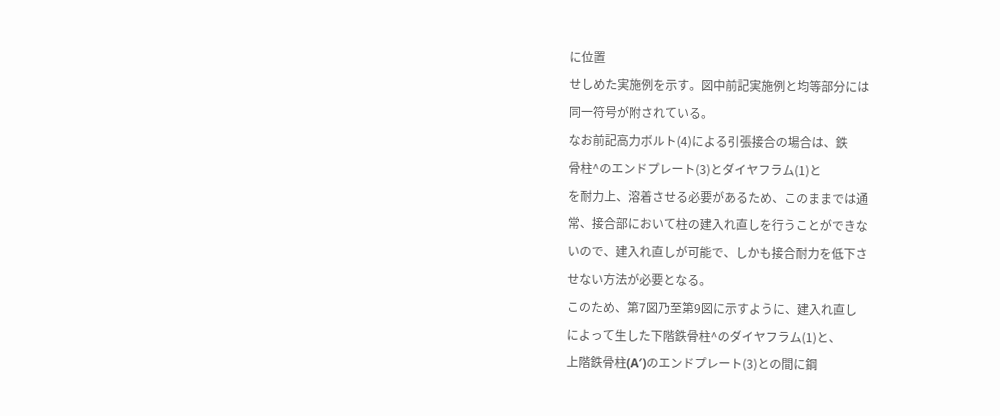に位置
せしめた実施例を示す。図中前記実施例と均等部分には
同一符号が附されている。
なお前記高力ボルト(4)による引張接合の場合は、鉄
骨柱^のエンドプレート(3)とダイヤフラム(1)と
を耐力上、溶着させる必要があるため、このままでは通
常、接合部において柱の建入れ直しを行うことができな
いので、建入れ直しが可能で、しかも接合耐力を低下さ
せない方法が必要となる。
このため、第7図乃至第9図に示すように、建入れ直し
によって生した下階鉄骨柱^のダイヤフラム(1)と、
上階鉄骨柱(A′)のエンドプレート(3)との間に鋼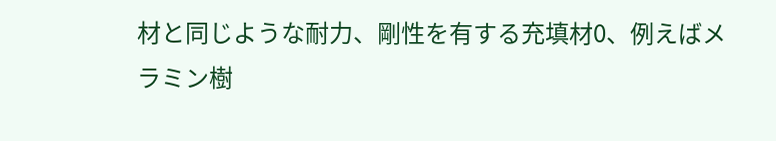材と同じような耐力、剛性を有する充填材0、例えばメ
ラミン樹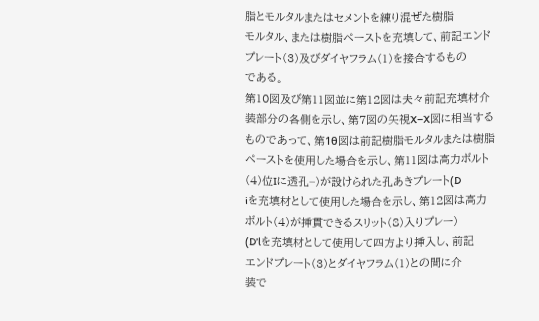脂とモルタルまたはセメントを練り混ぜた樹脂
モルタル、または樹脂ペーストを充填して、前記エンド
プレート(3)及びダイヤフラム(1)を接合するもの
である。
第10図及び第11図並に第12図は夫々前記充填材介
装部分の各側を示し、第7図の矢視X−X図に相当する
ものであって、第1θ図は前記樹脂モルタルまたは樹脂
ペーストを使用した場合を示し、第11図は高力ボルト
(4)位Iに透孔−)が設けられた孔あきプレート(D
iを充填材として使用した場合を示し、第12図は高力
ボルト(4)が挿貫できるスリット(8)入りプレー)
(D’lを充填材として使用して四方より挿入し、前記
エンドプレート(3)とダイヤフラム(1)との間に介
装で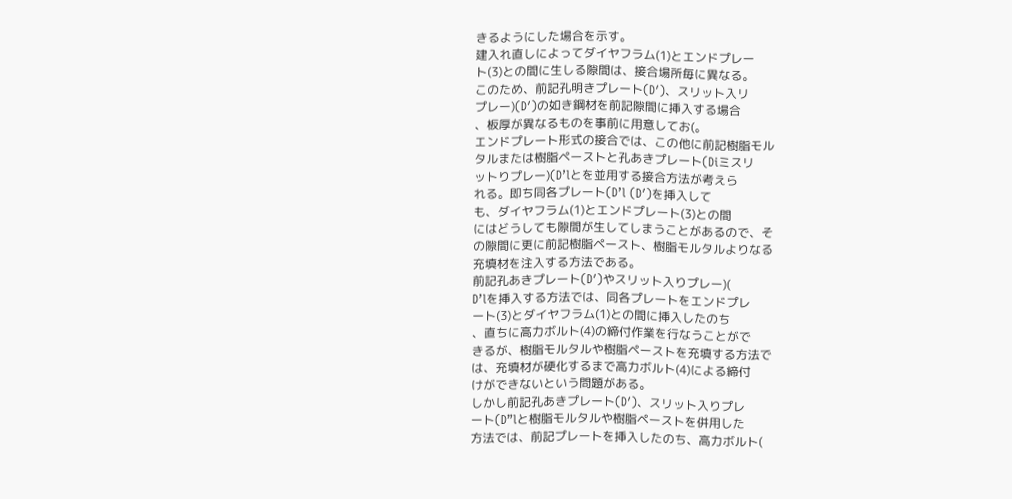きるようにした場合を示す。
建入れ直しによってダイヤフラム(1)とエンドプレー
ト(3)との間に生しる隙間は、接合場所毎に異なる。
このため、前記孔明きプレート(D′)、スリット入リ
プレー)(D′)の如き鋼材を前記隙間に挿入する場合
、板厚が異なるものを事前に用意してお(。
エンドプレート形式の接合では、この他に前記樹脂モル
タルまたは樹脂ペーストと孔あきプレート(Diミスリ
ットりプレー)(D’lとを並用する接合方法が考えら
れる。即ち同各プレート(D’l (D′)を挿入して
も、ダイヤフラム(1)とエンドプレート(3)との間
にはどうしても隙間が生してしまうことがあるので、そ
の隙間に更に前記樹脂ペースト、樹脂モルタルよりなる
充填材を注入する方法である。
前記孔あきプレート(D′)やスリット入りプレー)(
D’lを挿入する方法では、同各プレートをエンドプレ
ート(3)とダイヤフラム(1)との間に挿入したのち
、直ちに高力ボルト(4)の締付作業を行なうことがで
きるが、樹脂モルタルや樹脂ペーストを充填する方法で
は、充填材が硬化するまで高力ボルト(4)による締付
けができないという問題がある。
しかし前記孔あきプレート(D′)、スリット入りプレ
ート(D”lと樹脂モルタルや樹脂ペーストを併用した
方法では、前記プレートを挿入したのち、高力ボルト(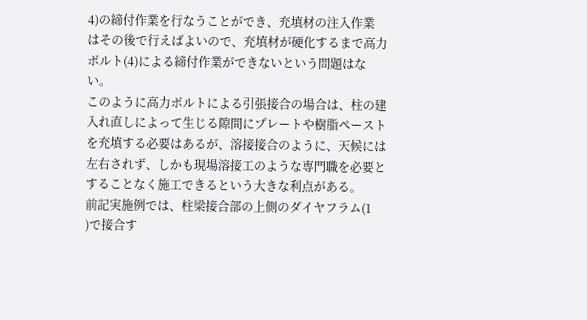4)の締付作業を行なうことができ、充填材の注入作業
はその後で行えばよいので、充填材が硬化するまで高力
ボルト(4)による締付作業ができないという問題はな
い。
このように高力ボルトによる引張接合の場合は、柱の建
入れ直しによって生じる隙間にプレートや樹脂ペースト
を充填する必要はあるが、溶接接合のように、天候には
左右されず、しかも現場溶接工のような専門職を必要と
することなく施工できるという大きな利点がある。
前記実施例では、柱梁接合部の上側のダイヤフラム(1
)で接合す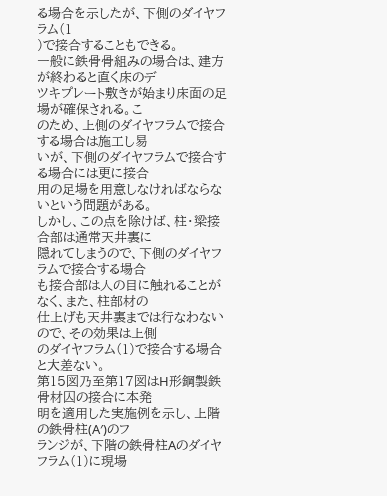る場合を示したが、下側のダイヤフラム(1
)で接合することもできる。
一般に鉄骨骨組みの場合は、建方が終わると直く床のデ
ツキプレート敷きが始まり床面の足場が確保される。こ
のため、上側のダイヤフラムで接合する場合は施工し易
いが、下側のダイヤフラムで接合する場合には更に接合
用の足場を用意しなければならないという問題がある。
しかし、この点を除けば、柱・梁接合部は通常天井裏に
隠れてしまうので、下側のダイヤフラムで接合する場合
も接合部は人の目に触れることがなく、また、柱部材の
仕上げも天井裏までは行なわないので、その効果は上側
のダイヤフラム(1)で接合する場合と大差ない。
第15図乃至第17図はH形鋼製鉄骨材囚の接合に本発
明を適用した実施例を示し、上階の鉄骨柱(A′)のフ
ランジが、下階の鉄骨柱Aのダイヤフラム(1)に現場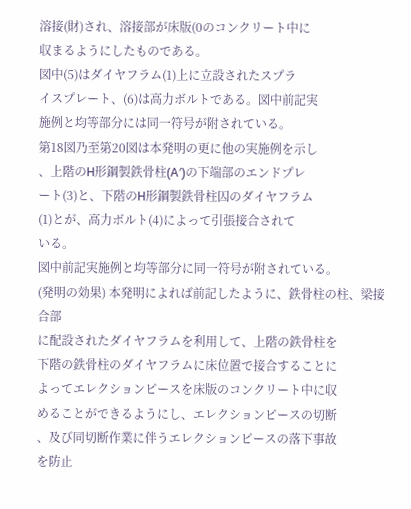溶接(財)され、溶接部が床版(0のコンクリート中に
収まるようにしたものである。
図中(5)はダイヤフラム(1)上に立設されたスプラ
イスプレート、(6)は高力ボルトである。図中前記実
施例と均等部分には同一符号が附されている。
第18図乃至第20図は本発明の更に他の実施例を示し
、上階のH形鋼製鉄骨柱(A′)の下端部のエンドプレ
ート(3)と、下階のH形鋼製鉄骨柱囚のダイヤフラム
(1)とが、高力ボルト(4)によって引張接合されて
いる。
図中前記実施例と均等部分に同一符号が附されている。
(発明の効果) 本発明によれば前記したように、鉄骨柱の柱、梁接合部
に配設されたダイヤフラムを利用して、上階の鉄骨柱を
下階の鉄骨柱のダイヤフラムに床位置で接合することに
よってエレクションピースを床版のコンクリート中に収
めることができるようにし、エレクションピースの切断
、及び同切断作業に伴うエレクションピースの落下事故
を防止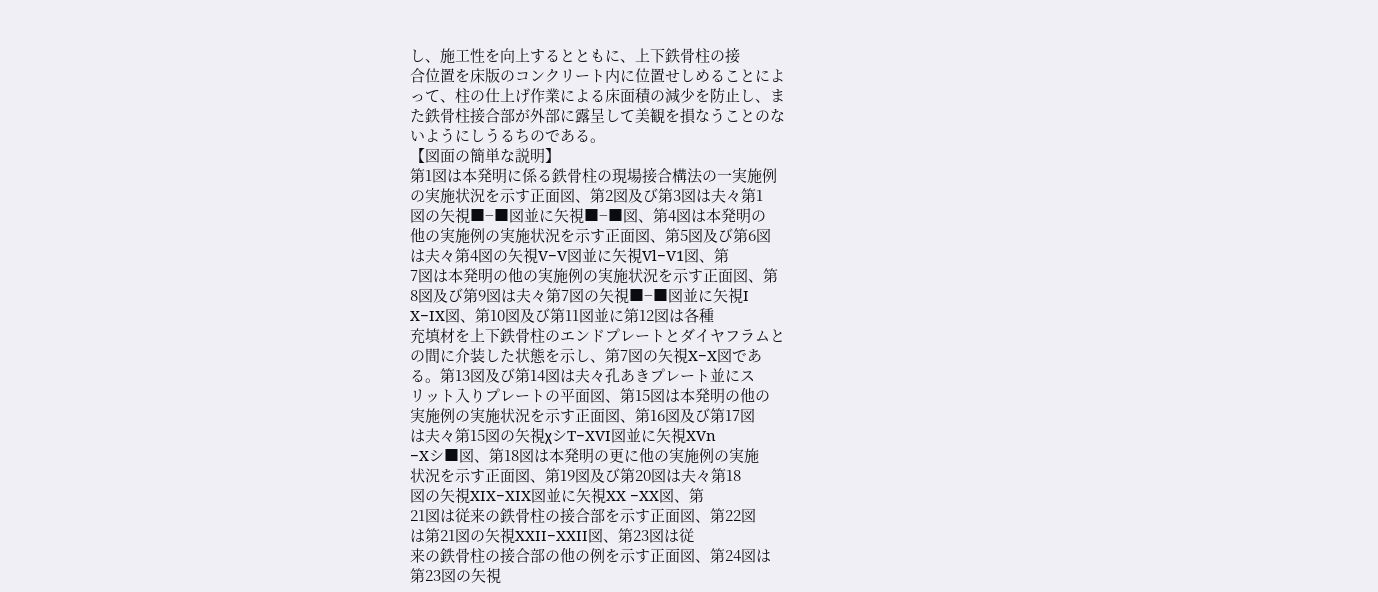し、施工性を向上するとともに、上下鉄骨柱の接
合位置を床版のコンクリート内に位置せしめることによ
って、柱の仕上げ作業による床面積の減少を防止し、ま
た鉄骨柱接合部が外部に露呈して美観を損なうことのな
いようにしうるちのである。
【図面の簡単な説明】
第1図は本発明に係る鉄骨柱の現場接合構法の一実施例
の実施状況を示す正面図、第2図及び第3図は夫々第1
図の矢視■−■図並に矢視■−■図、第4図は本発明の
他の実施例の実施状況を示す正面図、第5図及び第6図
は夫々第4図の矢視V−V図並に矢視Vl−V1図、第
7図は本発明の他の実施例の実施状況を示す正面図、第
8図及び第9図は夫々第7図の矢視■−■図並に矢視I
X−IX図、第10図及び第11図並に第12図は各種
充填材を上下鉄骨柱のエンドプレートとダイヤフラムと
の間に介装した状態を示し、第7図の矢視X−X図であ
る。第13図及び第14図は夫々孔あきプレート並にス
リット入りプレートの平面図、第15図は本発明の他の
実施例の実施状況を示す正面図、第16図及び第17図
は夫々第15図の矢視χシT−XVI図並に矢視XVn
−Xシ■図、第18図は本発明の更に他の実施例の実施
状況を示す正面図、第19図及び第20図は夫々第18
図の矢視XIX−XIX図並に矢視XX −XX図、第
21図は従来の鉄骨柱の接合部を示す正面図、第22図
は第21図の矢視XXII−XXII図、第23図は従
来の鉄骨柱の接合部の他の例を示す正面図、第24図は
第23図の矢視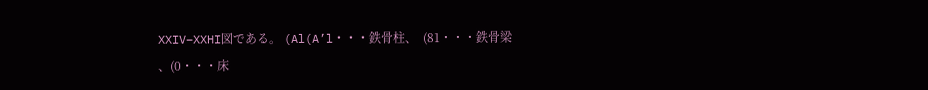XXIV−XXHI図である。 (Al(A’l・・・鉄骨柱、  (81・・・鉄骨梁
、(0・・・床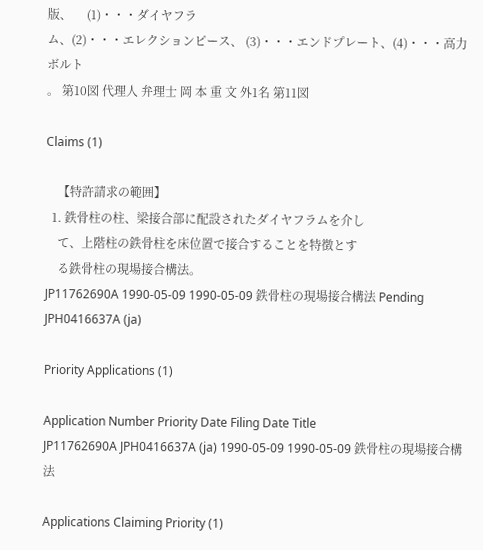版、     (1)・・・ダイヤフラ
ム、(2)・・・エレクションピース、 (3)・・・エンドプレート、(4)・・・高力ボルト
。 第10図 代理人 弁理士 岡 本 重 文 外1名 第11図

Claims (1)

    【特許請求の範囲】
  1. 鉄骨柱の柱、梁接合部に配設されたダイヤフラムを介し
    て、上階柱の鉄骨柱を床位置で接合することを特徴とす
    る鉄骨柱の現場接合構法。
JP11762690A 1990-05-09 1990-05-09 鉄骨柱の現場接合構法 Pending JPH0416637A (ja)

Priority Applications (1)

Application Number Priority Date Filing Date Title
JP11762690A JPH0416637A (ja) 1990-05-09 1990-05-09 鉄骨柱の現場接合構法

Applications Claiming Priority (1)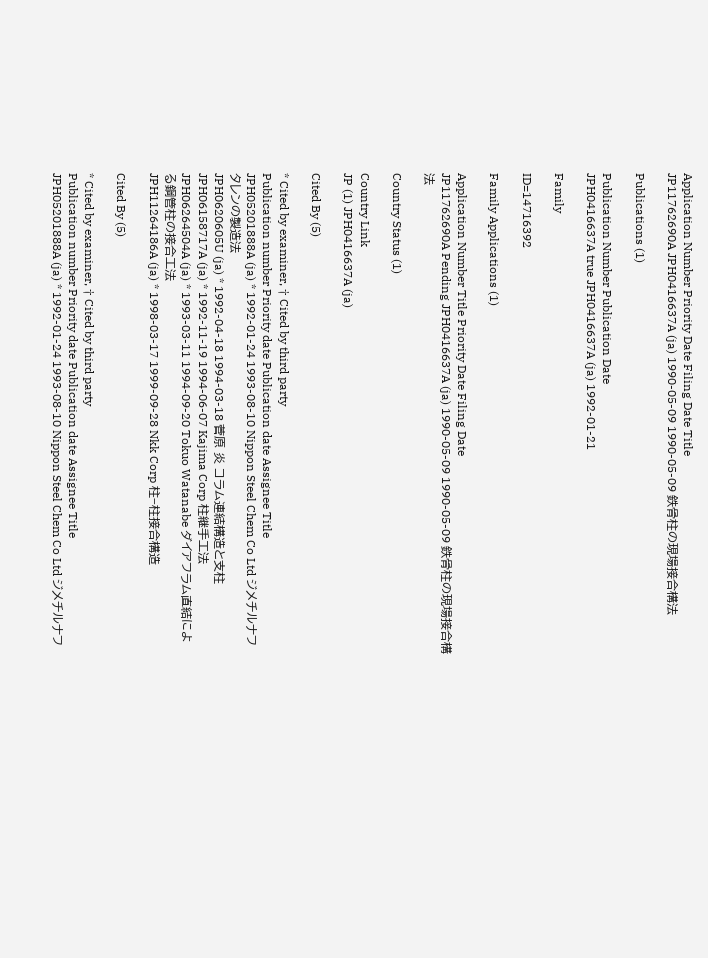Application Number Priority Date Filing Date Title
JP11762690A JPH0416637A (ja) 1990-05-09 1990-05-09 鉄骨柱の現場接合構法

Publications (1)

Publication Number Publication Date
JPH0416637A true JPH0416637A (ja) 1992-01-21

Family

ID=14716392

Family Applications (1)

Application Number Title Priority Date Filing Date
JP11762690A Pending JPH0416637A (ja) 1990-05-09 1990-05-09 鉄骨柱の現場接合構法

Country Status (1)

Country Link
JP (1) JPH0416637A (ja)

Cited By (5)

* Cited by examiner, † Cited by third party
Publication number Priority date Publication date Assignee Title
JPH05201888A (ja) * 1992-01-24 1993-08-10 Nippon Steel Chem Co Ltd ジメチルナフタレンの製造法
JPH0620605U (ja) * 1992-04-18 1994-03-18 菅原 炎 コラム連結構造と支柱
JPH06158717A (ja) * 1992-11-19 1994-06-07 Kajima Corp 柱継手工法
JPH06264504A (ja) * 1993-03-11 1994-09-20 Tokuo Watanabe ダイアフラム直結による鋼管柱の接合工法
JPH11264186A (ja) * 1998-03-17 1999-09-28 Nkk Corp 柱−柱接合構造

Cited By (5)

* Cited by examiner, † Cited by third party
Publication number Priority date Publication date Assignee Title
JPH05201888A (ja) * 1992-01-24 1993-08-10 Nippon Steel Chem Co Ltd ジメチルナフ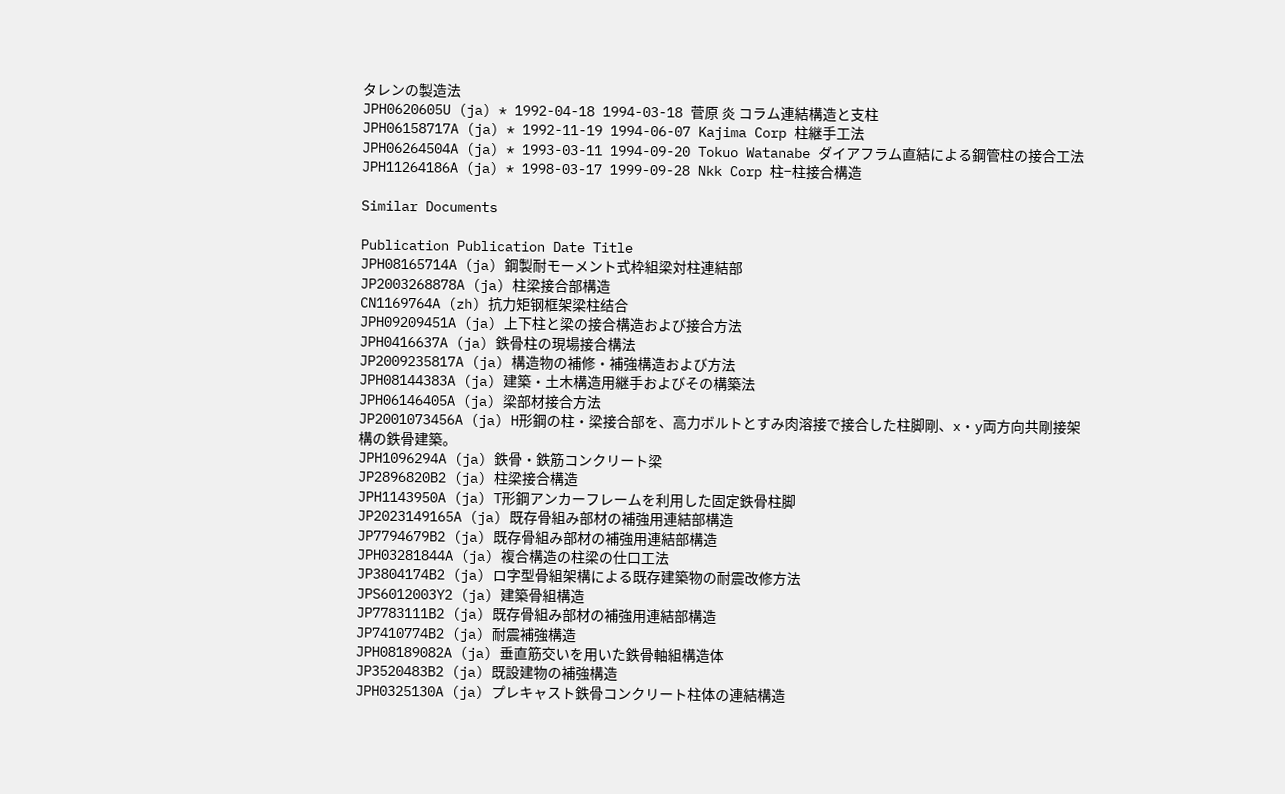タレンの製造法
JPH0620605U (ja) * 1992-04-18 1994-03-18 菅原 炎 コラム連結構造と支柱
JPH06158717A (ja) * 1992-11-19 1994-06-07 Kajima Corp 柱継手工法
JPH06264504A (ja) * 1993-03-11 1994-09-20 Tokuo Watanabe ダイアフラム直結による鋼管柱の接合工法
JPH11264186A (ja) * 1998-03-17 1999-09-28 Nkk Corp 柱−柱接合構造

Similar Documents

Publication Publication Date Title
JPH08165714A (ja) 鋼製耐モーメント式枠組梁対柱連結部
JP2003268878A (ja) 柱梁接合部構造
CN1169764A (zh) 抗力矩钢框架梁柱结合
JPH09209451A (ja) 上下柱と梁の接合構造および接合方法
JPH0416637A (ja) 鉄骨柱の現場接合構法
JP2009235817A (ja) 構造物の補修・補強構造および方法
JPH08144383A (ja) 建築・土木構造用継手およびその構築法
JPH06146405A (ja) 梁部材接合方法
JP2001073456A (ja) H形鋼の柱・梁接合部を、高力ボルトとすみ肉溶接で接合した柱脚剛、x・y両方向共剛接架構の鉄骨建築。
JPH1096294A (ja) 鉄骨・鉄筋コンクリート梁
JP2896820B2 (ja) 柱梁接合構造
JPH1143950A (ja) T形鋼アンカーフレームを利用した固定鉄骨柱脚
JP2023149165A (ja) 既存骨組み部材の補強用連結部構造
JP7794679B2 (ja) 既存骨組み部材の補強用連結部構造
JPH03281844A (ja) 複合構造の柱梁の仕口工法
JP3804174B2 (ja) ロ字型骨組架構による既存建築物の耐震改修方法
JPS6012003Y2 (ja) 建築骨組構造
JP7783111B2 (ja) 既存骨組み部材の補強用連結部構造
JP7410774B2 (ja) 耐震補強構造
JPH08189082A (ja) 垂直筋交いを用いた鉄骨軸組構造体
JP3520483B2 (ja) 既設建物の補強構造
JPH0325130A (ja) プレキャスト鉄骨コンクリート柱体の連結構造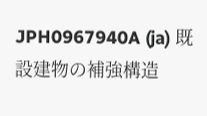JPH0967940A (ja) 既設建物の補強構造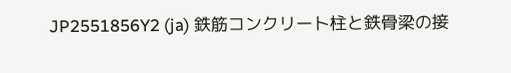JP2551856Y2 (ja) 鉄筋コンクリート柱と鉄骨梁の接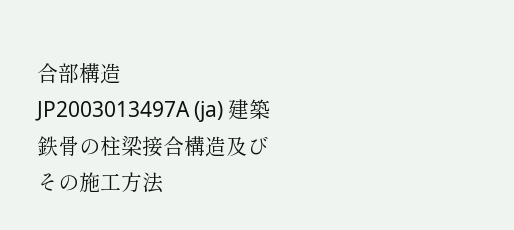合部構造
JP2003013497A (ja) 建築鉄骨の柱梁接合構造及びその施工方法